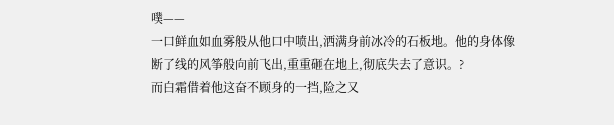噗——
一口鲜血如血雾般从他口中喷出,洒满身前冰冷的石板地。他的身体像断了线的风筝般向前飞出,重重砸在地上,彻底失去了意识。?
而白霜借着他这奋不顾身的一挡,险之又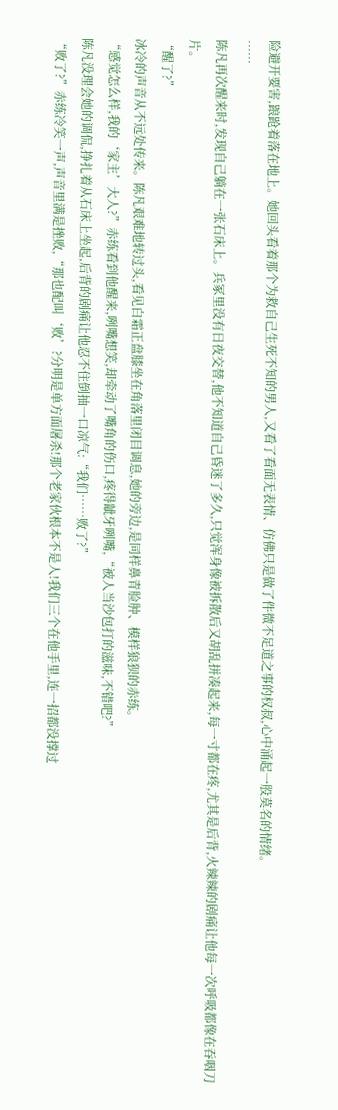险避开要害,踉跄着落在地上。她回头看着那个为救自己生死不知的男人,又看了看面无表情、仿佛只是做了件微不足道之事的权叔,心中涌起一股莫名的情绪。
……
陈凡再次醒来时,发现自己躺在一张石床上。兵冢里没有日夜交替,他不知道自己昏迷了多久,只觉浑身像被拆散后又胡乱拼凑起来,每一寸都在疼,尤其是后背,火辣辣的剧痛让他每一次呼吸都像在吞咽刀片。
“醒了?”
冰冷的声音从不远处传来。陈凡艰难地转过头,看见白霜正盘膝坐在角落里闭目调息,她的旁边,是同样鼻青脸肿、模样狼狈的赤练。
“感觉怎么样,我的‘家主’大人?”赤练看到他醒来,咧嘴想笑,却牵动了嘴角的伤口,疼得龇牙咧嘴,“被人当沙包打的滋味,不错吧?”
陈凡没理会她的调侃,挣扎着从石床上坐起,后背的剧痛让他忍不住倒抽一口凉气:“我们……败了?”
“败了?”赤练冷笑一声,声音里满是挫败,“那也配叫‘败’?分明是单方面屠杀!那个老家伙根本不是人!我们三个在他手里,连一招都没撑过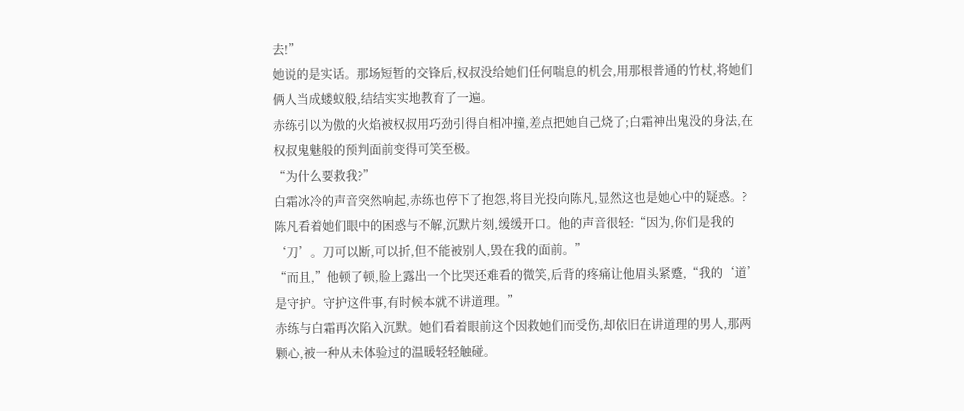去!”
她说的是实话。那场短暂的交锋后,权叔没给她们任何喘息的机会,用那根普通的竹杖,将她们俩人当成蝼蚁般,结结实实地教育了一遍。
赤练引以为傲的火焰被权叔用巧劲引得自相冲撞,差点把她自己烧了;白霜神出鬼没的身法,在权叔鬼魅般的预判面前变得可笑至极。
“为什么要救我?”
白霜冰冷的声音突然响起,赤练也停下了抱怨,将目光投向陈凡,显然这也是她心中的疑惑。?
陈凡看着她们眼中的困惑与不解,沉默片刻,缓缓开口。他的声音很轻:“因为,你们是我的‘刀’。刀可以断,可以折,但不能被别人,毁在我的面前。”
“而且,”他顿了顿,脸上露出一个比哭还难看的微笑,后背的疼痛让他眉头紧蹙,“我的‘道’是守护。守护这件事,有时候本就不讲道理。”
赤练与白霜再次陷入沉默。她们看着眼前这个因救她们而受伤,却依旧在讲道理的男人,那两颗心,被一种从未体验过的温暖轻轻触碰。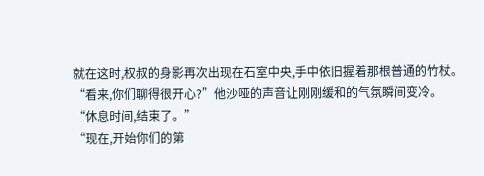就在这时,权叔的身影再次出现在石室中央,手中依旧握着那根普通的竹杖。
“看来,你们聊得很开心?”他沙哑的声音让刚刚缓和的气氛瞬间变冷。
“休息时间,结束了。”
“现在,开始你们的第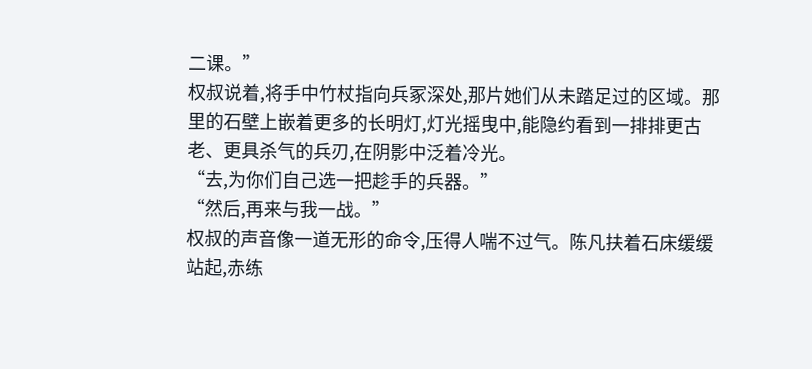二课。”
权叔说着,将手中竹杖指向兵冢深处,那片她们从未踏足过的区域。那里的石壁上嵌着更多的长明灯,灯光摇曳中,能隐约看到一排排更古老、更具杀气的兵刃,在阴影中泛着冷光。
“去,为你们自己选一把趁手的兵器。”
“然后,再来与我一战。”
权叔的声音像一道无形的命令,压得人喘不过气。陈凡扶着石床缓缓站起,赤练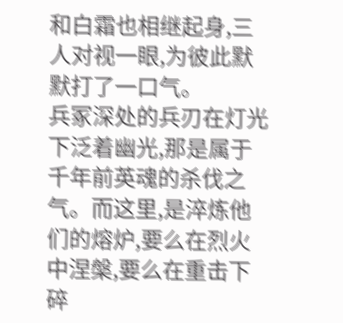和白霜也相继起身,三人对视一眼,为彼此默默打了一口气。
兵冢深处的兵刃在灯光下泛着幽光,那是属于千年前英魂的杀伐之气。而这里,是淬炼他们的熔炉,要么在烈火中涅槃,要么在重击下碎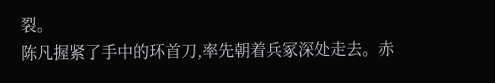裂。
陈凡握紧了手中的环首刀,率先朝着兵冢深处走去。赤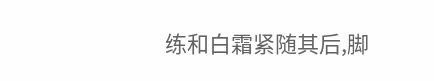练和白霜紧随其后,脚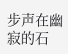步声在幽寂的石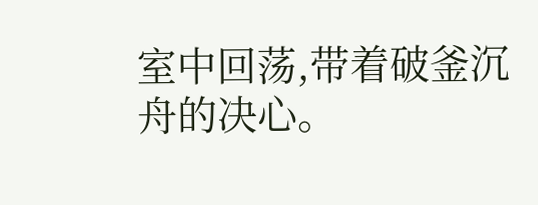室中回荡,带着破釜沉舟的决心。